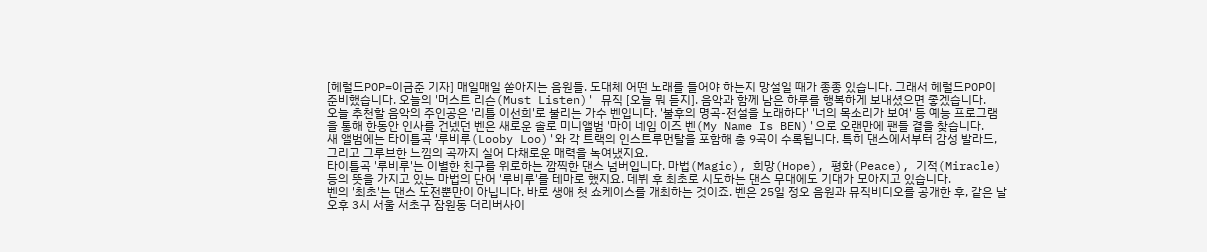[헤럴드POP=이금준 기자] 매일매일 쏟아지는 음원들. 도대체 어떤 노래를 들어야 하는지 망설일 때가 종종 있습니다. 그래서 헤럴드POP이 준비했습니다. 오늘의 '머스트 리슨(Must Listen)' 뮤직 [오늘 뭐 듣지]. 음악과 함께 남은 하루를 행복하게 보내셨으면 좋겠습니다.
오늘 추천할 음악의 주인공은 '리틀 이선희'로 불리는 가수 벤입니다. '불후의 명곡-전설을 노래하다' '너의 목소리가 보여' 등 예능 프로그램을 통해 한동안 인사를 건넸던 벤은 새로운 솔로 미니앨범 '마이 네임 이즈 벤(My Name Is BEN)'으로 오랜만에 팬들 곁을 찾습니다.
새 앨범에는 타이틀곡 '루비루(Looby Loo)'와 각 트랙의 인스트루먼탈을 포함해 총 9곡이 수록됩니다. 특히 댄스에서부터 감성 발라드, 그리고 그루브한 느낌의 곡까지 실어 다채로운 매력을 녹여냈지요.
타이틀곡 '루비루'는 이별한 친구를 위로하는 깜찍한 댄스 넘버입니다. 마법(Magic), 희망(Hope), 평화(Peace), 기적(Miracle) 등의 뜻을 가지고 있는 마법의 단어 '루비루'를 테마로 했지요. 데뷔 후 최초로 시도하는 댄스 무대에도 기대가 모아지고 있습니다.
벤의 '최초'는 댄스 도전뿐만이 아닙니다. 바로 생애 첫 쇼케이스를 개최하는 것이죠. 벤은 25일 정오 음원과 뮤직비디오를 공개한 후, 같은 날 오후 3시 서울 서초구 잠원동 더리버사이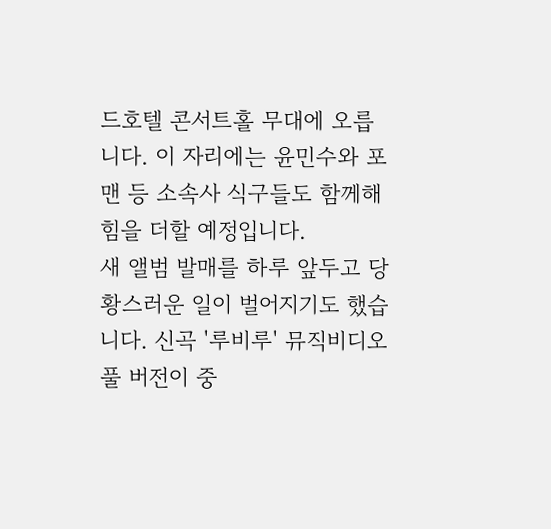드호텔 콘서트홀 무대에 오릅니다. 이 자리에는 윤민수와 포맨 등 소속사 식구들도 함께해 힘을 더할 예정입니다.
새 앨범 발매를 하루 앞두고 당황스러운 일이 벌어지기도 했습니다. 신곡 '루비루' 뮤직비디오 풀 버전이 중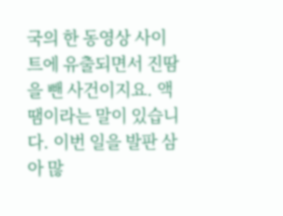국의 한 동영상 사이트에 유출되면서 진땀을 뺀 사건이지요. 액땜이라는 말이 있습니다. 이번 일을 발판 삼아 많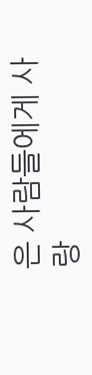은 사람들에게 사랑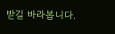받길 바라봅니다.